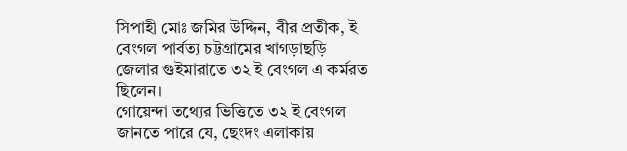সিপাহী মোঃ জমির উদ্দিন, বীর প্রতীক, ই বেংগল পার্বত্য চট্টগ্রামের খাগড়াছড়ি জেলার গুইমারাতে ৩২ ই বেংগল এ কর্মরত ছিলেন।
গোয়েন্দা তথ্যের ভিত্তিতে ৩২ ই বেংগল জানতে পারে যে, ছেংদং এলাকায়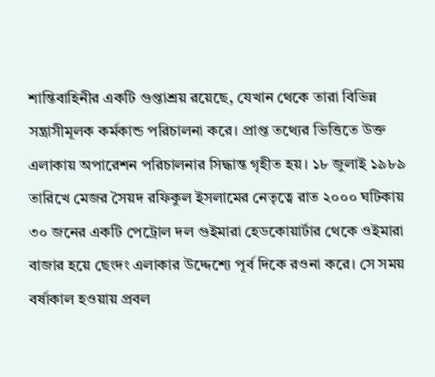শান্তিবাহিনীর একটি গুপ্তাশ্রয় রয়েছে, যেখান থেকে তারা বিভিন্ন সন্ত্রাসীমূলক কর্মকান্ড পরিচালনা করে। প্রাপ্ত তথ্যের ভিত্তিতে উক্ত এলাকায় অপারেশন পরিচালনার সিদ্ধান্ত গৃহীত হয়। ১৮ জুলাই ১৯৮৯ তারিখে মেজর সৈয়দ রফিকুল ইসলামের নেতৃত্বে রাত ২০০০ ঘটিকায় ৩০ জনের একটি পেট্রোল দল গুইমারা হেডকোয়ার্টার থেকে ওইমারা বাজার হয়ে ছেংদং এলাকার উদ্দেশ্যে পূর্ব দিকে রওনা করে। সে সময় বর্ষাকাল হওয়ায় প্রবল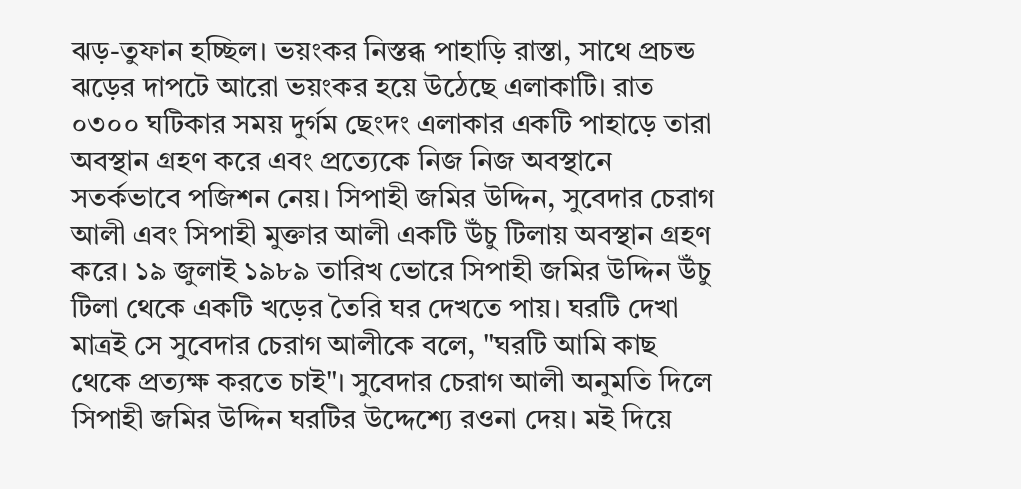ঝড়-তুফান হচ্ছিল। ভয়ংকর নিস্তব্ধ পাহাড়ি রাস্তা, সাথে প্রচন্ড ঝড়ের দাপটে আরো ভয়ংকর হয়ে উঠেছে এলাকাটি। রাত ০৩০০ ঘটিকার সময় দুর্গম ছেংদং এলাকার একটি পাহাড়ে তারা অবস্থান গ্রহণ করে এবং প্রত্যেকে নিজ নিজ অবস্থানে সতর্কভাবে পজিশন নেয়। সিপাহী জমির উদ্দিন, সুবেদার চেরাগ আলী এবং সিপাহী মুক্তার আলী একটি উঁচু টিলায় অবস্থান গ্রহণ করে। ১৯ জুলাই ১৯৮৯ তারিখ ভোরে সিপাহী জমির উদ্দিন উঁচু টিলা থেকে একটি খড়ের তৈরি ঘর দেখতে পায়। ঘরটি দেখা মাত্রই সে সুবেদার চেরাগ আলীকে বলে, "ঘরটি আমি কাছ থেকে প্রত্যক্ষ করতে চাই"। সুবেদার চেরাগ আলী অনুমতি দিলে সিপাহী জমির উদ্দিন ঘরটির উদ্দেশ্যে রওনা দেয়। মই দিয়ে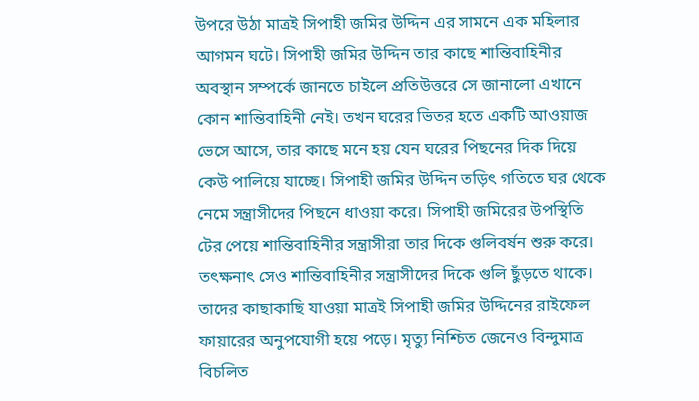উপরে উঠা মাত্রই সিপাহী জমির উদ্দিন এর সামনে এক মহিলার আগমন ঘটে। সিপাহী জমির উদ্দিন তার কাছে শান্তিবাহিনীর অবস্থান সম্পর্কে জানতে চাইলে প্রতিউত্তরে সে জানালো এখানে কোন শান্তিবাহিনী নেই। তখন ঘরের ভিতর হতে একটি আওয়াজ ভেসে আসে, তার কাছে মনে হয় যেন ঘরের পিছনের দিক দিয়ে কেউ পালিয়ে যাচ্ছে। সিপাহী জমির উদ্দিন তড়িৎ গতিতে ঘর থেকে নেমে সন্ত্রাসীদের পিছনে ধাওয়া করে। সিপাহী জমিরের উপস্থিতি টের পেয়ে শান্তিবাহিনীর সন্ত্রাসীরা তার দিকে গুলিবর্ষন শুরু করে। তৎক্ষনাৎ সেও শান্তিবাহিনীর সন্ত্রাসীদের দিকে গুলি ছুঁড়তে থাকে। তাদের কাছাকাছি যাওয়া মাত্রই সিপাহী জমির উদ্দিনের রাইফেল ফায়ারের অনুপযোগী হয়ে পড়ে। মৃত্যু নিশ্চিত জেনেও বিন্দুমাত্র বিচলিত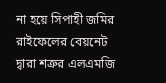না হয়ে সিপাহী জমির রাইফেলের বেয়নেট দ্বারা শত্রুর এলএমজি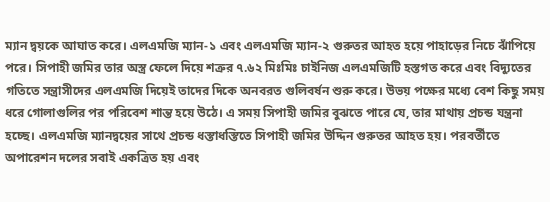ম্যান দ্বয়কে আঘাত করে। এলএমজি ম্যান-১ এবং এলএমজি ম্যান-২ গুরুতর আহত হয়ে পাহাড়ের নিচে ঝাঁপিয়ে পরে। সিপাহী জমির তার অস্ত্র ফেলে দিয়ে শত্রুর ৭.৬২ মিঃমিঃ চাইনিজ এলএমজিটি হস্তগত করে এবং বিদ্যুতের গতিতে সন্ত্রাসীদের এলএমজি দিয়েই তাদের দিকে অনবরত গুলিবর্ষন শুরু করে। উভয় পক্ষের মধ্যে বেশ কিছু সময় ধরে গোলাগুলির পর পরিবেশ শান্ত হয়ে উঠে। এ সময় সিপাহী জমির বুঝতে পারে যে, তার মাথায় প্রচন্ড যন্ত্রনা হচ্ছে। এলএমজি ম্যানদ্বয়ের সাথে প্রচন্ড ধস্তাধস্তিতে সিপাহী জমির উদ্দিন গুরুতর আহত হয়। পরবর্তীতে অপারেশন দলের সবাই একত্রিত হয় এবং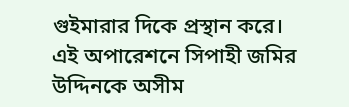গুইমারার দিকে প্রস্থান করে।
এই অপারেশনে সিপাহী জমির উদ্দিনকে অসীম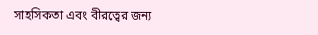সাহসিকতা এবং বীরত্বের জন্য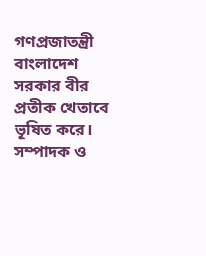গণপ্রজাতন্ত্রী বাংলাদেশ সরকার বীর প্রতীক খেতাবে ভূষিত করে।
সম্পাদক ও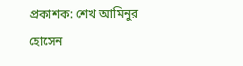প্রকাশক: শেখ আমিনুর হোসেন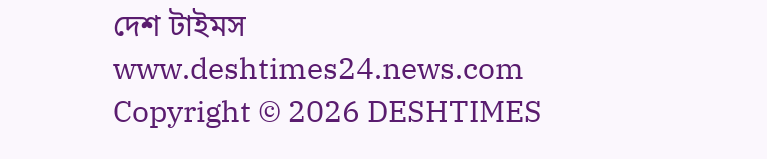দেশ টাইমস
www.deshtimes24.news.com
Copyright © 2026 DESHTIMES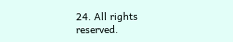24. All rights reserved.